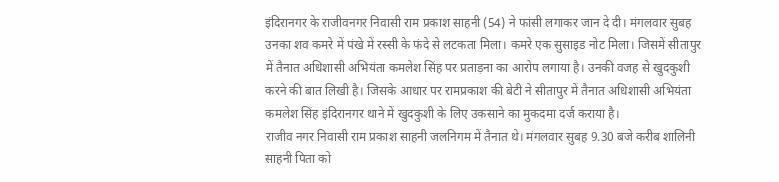इंदिरानगर के राजीवनगर निवासी राम प्रकाश साहनी (54) ने फांसी लगाकर जान दे दी। मंगलवार सुबह उनका शव कमरे में पंखे में रस्सी के फंदे से लटकता मिला। कमरे एक सुसाइड नोट मिला। जिसमें सीतापुर में तैनात अधिशासी अभियंता कमलेश सिंह पर प्रताड़ना का आरोप लगाया है। उनकी वजह से खुदकुशी करने की बात लिखी है। जिसके आधार पर रामप्रकाश की बेटी ने सीतापुर में तैनात अधिशासी अभियंता कमलेश सिंह इंदिरानगर थाने में खुदकुशी के लिए उकसाने का मुकदमा दर्ज कराया है।
राजीव नगर निवासी राम प्रकाश साहनी जलनिगम में तैनात थे। मंगलवार सुबह 9.30 बजे करीब शालिनी साहनी पिता को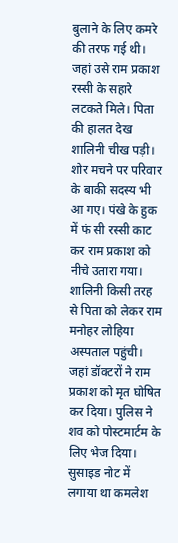बुलाने के लिए कमरे की तरफ गई थी। जहां उसे राम प्रकाश रस्सी के सहारे लटकते मिले। पिता की हालत देख शालिनी चीख पड़ी। शोर मचने पर परिवार के बाकी सदस्य भी आ गए। पंखे के हुक में फं सी रस्सी काट कर राम प्रकाश को नीचे उतारा गया। शालिनी किसी तरह से पिता को लेकर राम मनोहर लोहिया अस्पताल पहुंची। जहां डॉक्टरों ने राम प्रकाश को मृत घोषित कर दिया। पुलिस ने शव को पोस्टमार्टम के लिए भेज दिया।
सुसाइड नोट में लगाया था कमलेश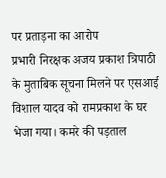पर प्रताड़ना का आरोप
प्रभारी निरक्षक अजय प्रकाश त्रिपाठी के मुताबिक सूचना मिलने पर एसआई विशाल यादव को रामप्रकाश के घर भेजा गया। कमरे की पड़ताल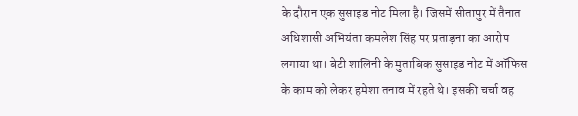के दौरान एक सुसाइड नोट मिला है। जिसमें सीतापुर में तैनात अधिशासी अभियंता कमलेश सिंह पर प्रताड़ना का आरोप लगाया था। बेटी शालिनी के मुताबिक सुसाइड नोट में ऑफिस के काम को लेकर हमेशा तनाव में रहते थे। इसकी चर्चा वह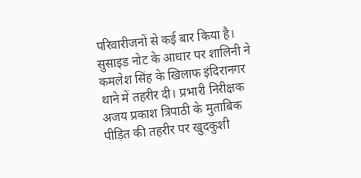परिवारीजनों से कई बार किया है। सुसाइड नोट के आधार पर शालिनी ने कमलेश सिंह के खिलाफ इंदिरानगर थाने में तहरीर दी। प्रभारी निरीक्षक अजय प्रकाश त्रिपाठी के मुताबिक पीड़ित की तहरीर पर खुदकुशी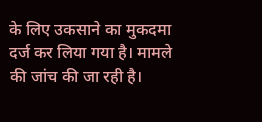के लिए उकसाने का मुकदमा दर्ज कर लिया गया है। मामले की जांच की जा रही है।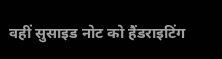वहीं सुसाइड नोट को हैंडराइटिंग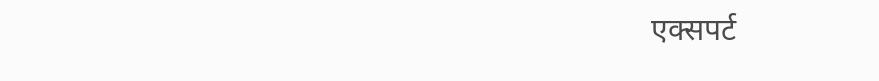एक्सपर्ट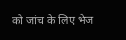को जांच के लिए भेज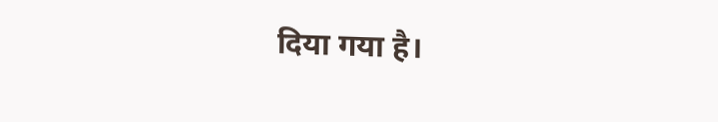दिया गया है।